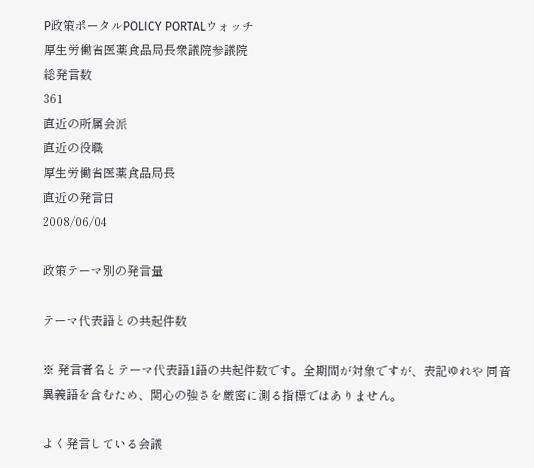P政策ポータルPOLICY PORTALウォッチ
厚生労働省医薬食品局長衆議院参議院
総発言数
361
直近の所属会派
直近の役職
厚生労働省医薬食品局長
直近の発言日
2008/06/04

政策テーマ別の発言量

テーマ代表語との共起件数

※ 発言者名とテーマ代表語1語の共起件数です。全期間が対象ですが、表記ゆれや 同音異義語を含むため、関心の強さを厳密に測る指標ではありません。

よく発言している会議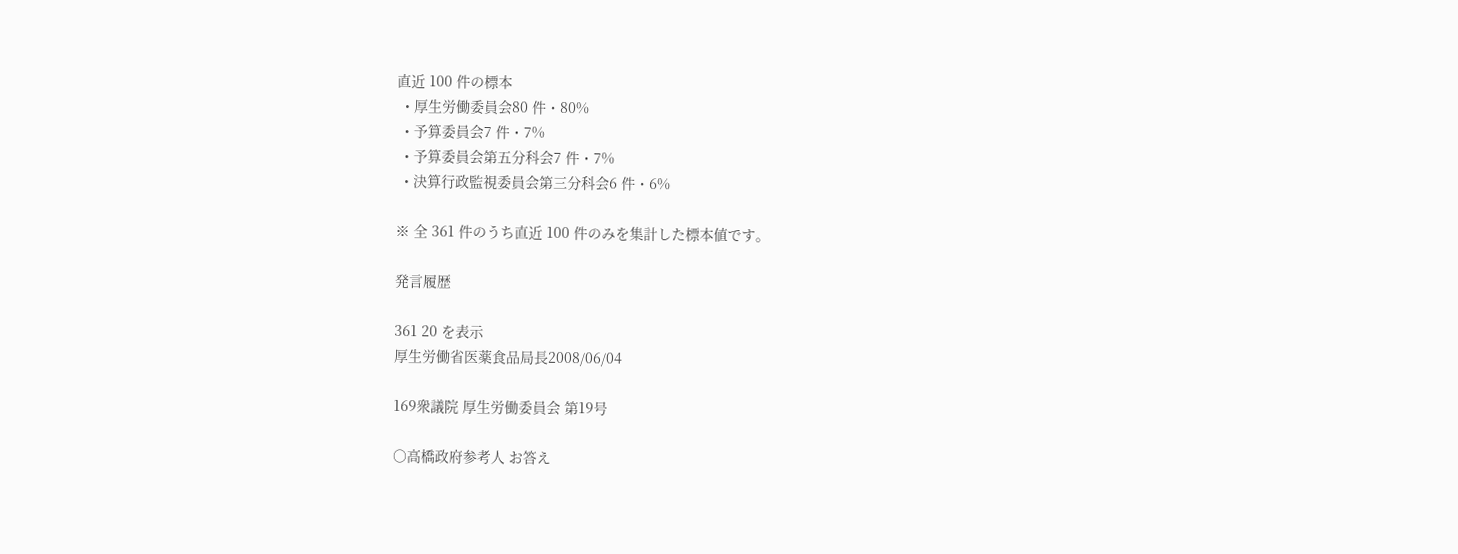直近 100 件の標本
  • 厚生労働委員会80 件・80%
  • 予算委員会7 件・7%
  • 予算委員会第五分科会7 件・7%
  • 決算行政監視委員会第三分科会6 件・6%

※ 全 361 件のうち直近 100 件のみを集計した標本値です。

発言履歴

361 20 を表示
厚生労働省医薬食品局長2008/06/04

169衆議院 厚生労働委員会 第19号

○高橋政府参考人 お答え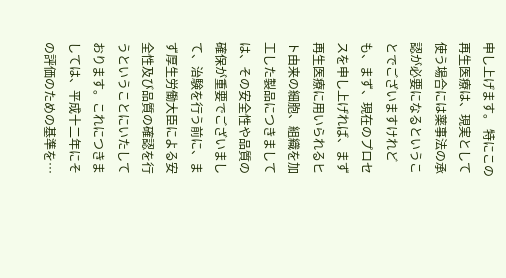申し上げます。 特にこの再生医療は、現実として使う場合には薬事法の承認が必要になるということでございますけれども、まず、現在のプロセスを申し上げれば、まず再生医療に用いられるヒト由来の細胞、組織を加工した製品につきましては、その安全性や品質の確保が重要でございまして、治験を行う前に、まず厚生労働大臣による安全性及び品質の確認を行うということにいたしております。これにつきましては、平成十二年にその評価のための基準を…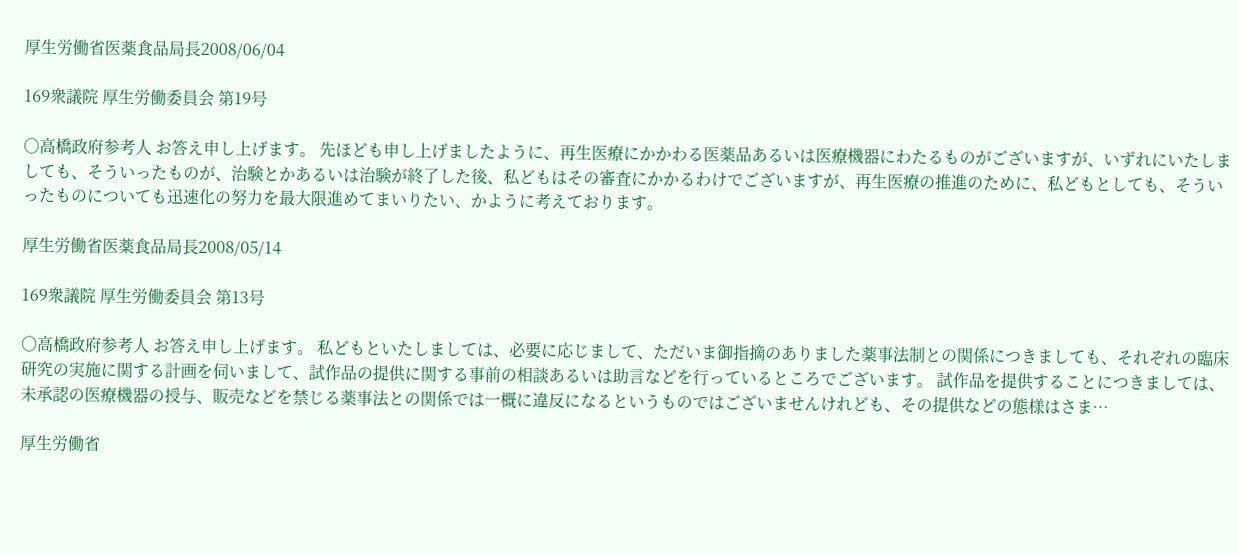厚生労働省医薬食品局長2008/06/04

169衆議院 厚生労働委員会 第19号

○高橋政府参考人 お答え申し上げます。 先ほども申し上げましたように、再生医療にかかわる医薬品あるいは医療機器にわたるものがございますが、いずれにいたしましても、そういったものが、治験とかあるいは治験が終了した後、私どもはその審査にかかるわけでございますが、再生医療の推進のために、私どもとしても、そういったものについても迅速化の努力を最大限進めてまいりたい、かように考えております。

厚生労働省医薬食品局長2008/05/14

169衆議院 厚生労働委員会 第13号

○高橋政府参考人 お答え申し上げます。 私どもといたしましては、必要に応じまして、ただいま御指摘のありました薬事法制との関係につきましても、それぞれの臨床研究の実施に関する計画を伺いまして、試作品の提供に関する事前の相談あるいは助言などを行っているところでございます。 試作品を提供することにつきましては、未承認の医療機器の授与、販売などを禁じる薬事法との関係では一概に違反になるというものではございませんけれども、その提供などの態様はさま…

厚生労働省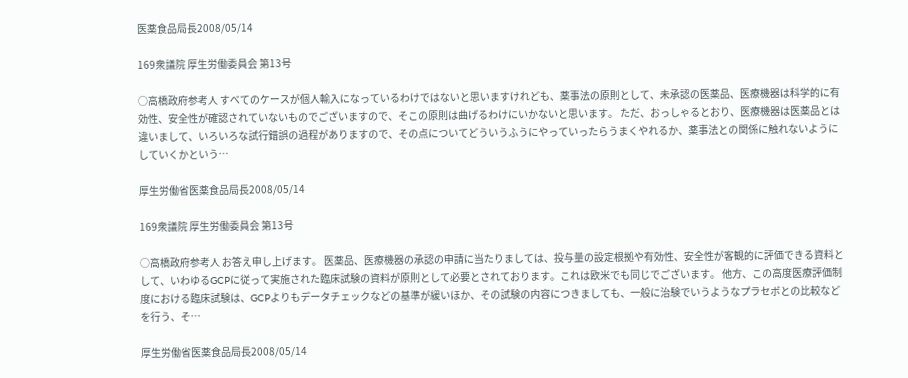医薬食品局長2008/05/14

169衆議院 厚生労働委員会 第13号

○高橋政府参考人 すべてのケースが個人輸入になっているわけではないと思いますけれども、薬事法の原則として、未承認の医薬品、医療機器は科学的に有効性、安全性が確認されていないものでございますので、そこの原則は曲げるわけにいかないと思います。 ただ、おっしゃるとおり、医療機器は医薬品とは違いまして、いろいろな試行錯誤の過程がありますので、その点についてどういうふうにやっていったらうまくやれるか、薬事法との関係に触れないようにしていくかという…

厚生労働省医薬食品局長2008/05/14

169衆議院 厚生労働委員会 第13号

○高橋政府参考人 お答え申し上げます。 医薬品、医療機器の承認の申請に当たりましては、投与量の設定根拠や有効性、安全性が客観的に評価できる資料として、いわゆるGCPに従って実施された臨床試験の資料が原則として必要とされております。これは欧米でも同じでございます。 他方、この高度医療評価制度における臨床試験は、GCPよりもデータチェックなどの基準が緩いほか、その試験の内容につきましても、一般に治験でいうようなプラセボとの比較などを行う、そ…

厚生労働省医薬食品局長2008/05/14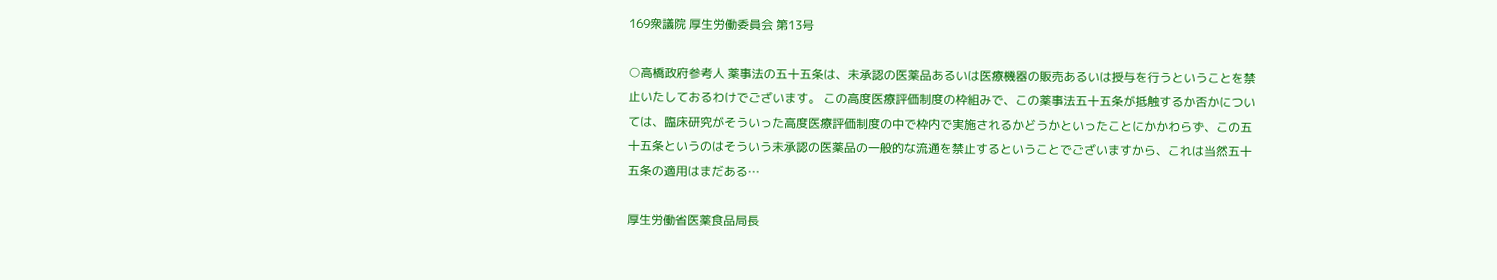169衆議院 厚生労働委員会 第13号

○高橋政府参考人 薬事法の五十五条は、未承認の医薬品あるいは医療機器の販売あるいは授与を行うということを禁止いたしておるわけでございます。 この高度医療評価制度の枠組みで、この薬事法五十五条が抵触するか否かについては、臨床研究がそういった高度医療評価制度の中で枠内で実施されるかどうかといったことにかかわらず、この五十五条というのはそういう未承認の医薬品の一般的な流通を禁止するということでございますから、これは当然五十五条の適用はまだある…

厚生労働省医薬食品局長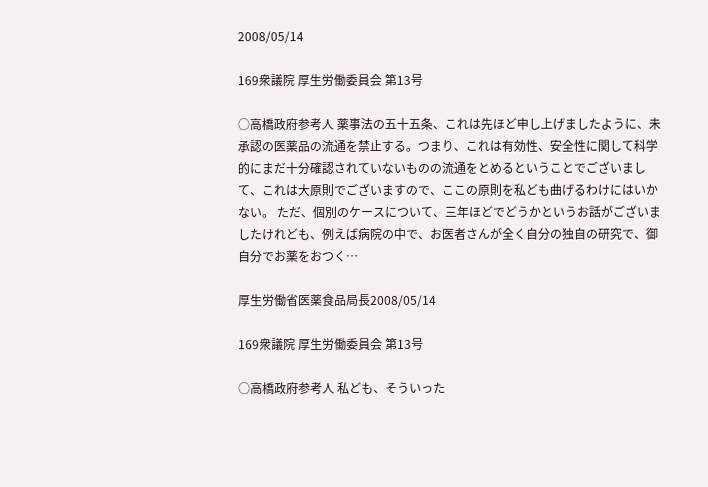2008/05/14

169衆議院 厚生労働委員会 第13号

○高橋政府参考人 薬事法の五十五条、これは先ほど申し上げましたように、未承認の医薬品の流通を禁止する。つまり、これは有効性、安全性に関して科学的にまだ十分確認されていないものの流通をとめるということでございまして、これは大原則でございますので、ここの原則を私ども曲げるわけにはいかない。 ただ、個別のケースについて、三年ほどでどうかというお話がございましたけれども、例えば病院の中で、お医者さんが全く自分の独自の研究で、御自分でお薬をおつく…

厚生労働省医薬食品局長2008/05/14

169衆議院 厚生労働委員会 第13号

○高橋政府参考人 私ども、そういった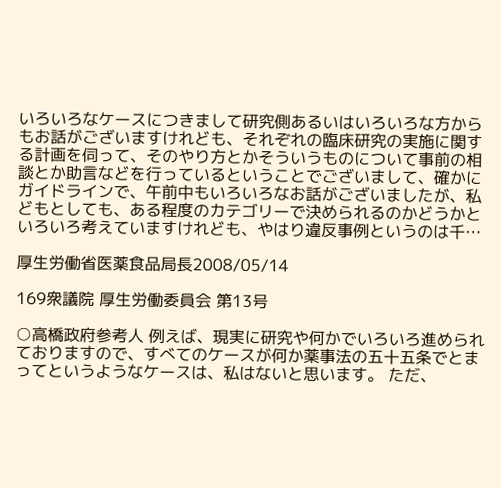いろいろなケースにつきまして研究側あるいはいろいろな方からもお話がございますけれども、それぞれの臨床研究の実施に関する計画を伺って、そのやり方とかそういうものについて事前の相談とか助言などを行っているということでございまして、確かにガイドラインで、午前中もいろいろなお話がございましたが、私どもとしても、ある程度のカテゴリーで決められるのかどうかといろいろ考えていますけれども、やはり違反事例というのは千…

厚生労働省医薬食品局長2008/05/14

169衆議院 厚生労働委員会 第13号

○高橋政府参考人 例えば、現実に研究や何かでいろいろ進められておりますので、すべてのケースが何か薬事法の五十五条でとまってというようなケースは、私はないと思います。 ただ、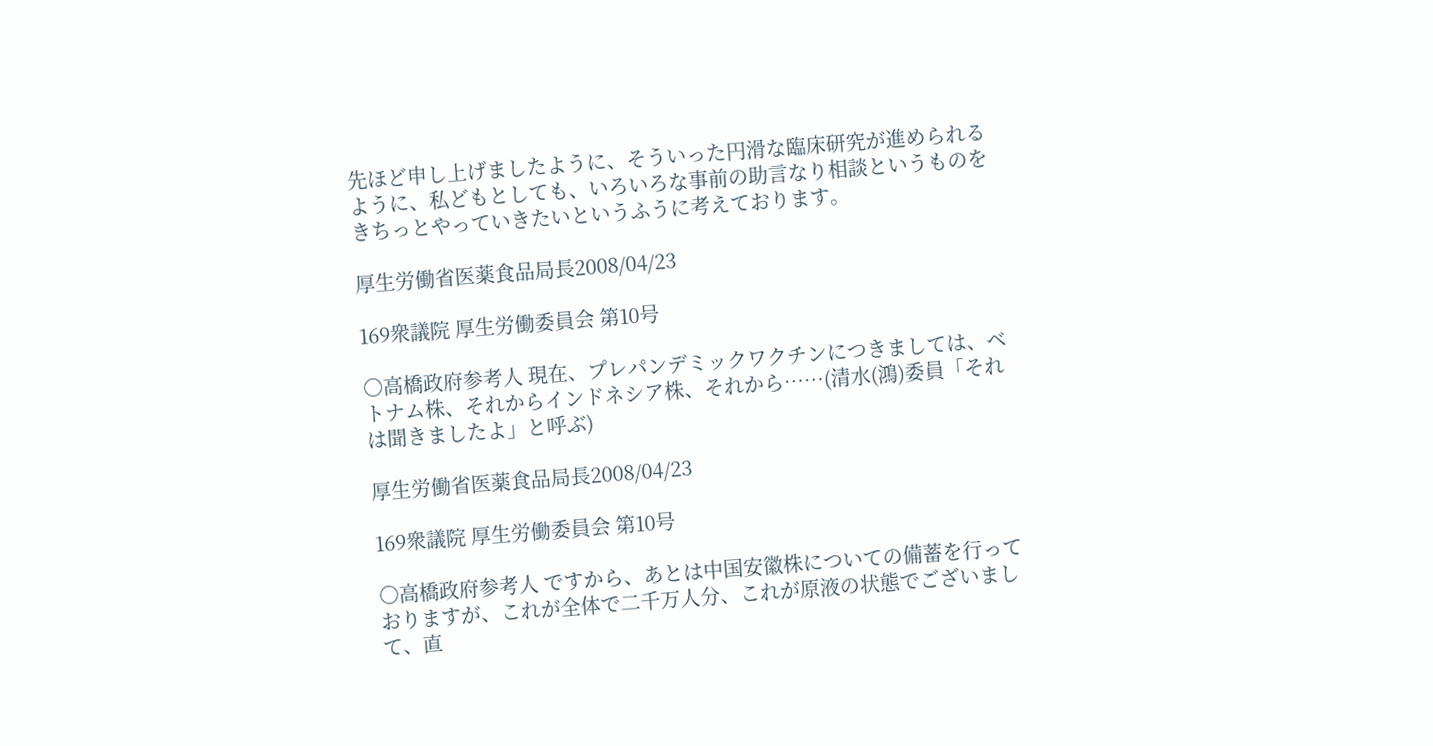先ほど申し上げましたように、そういった円滑な臨床研究が進められるように、私どもとしても、いろいろな事前の助言なり相談というものをきちっとやっていきたいというふうに考えております。

厚生労働省医薬食品局長2008/04/23

169衆議院 厚生労働委員会 第10号

○高橋政府参考人 現在、プレパンデミックワクチンにつきましては、ベトナム株、それからインドネシア株、それから……(清水(鴻)委員「それは聞きましたよ」と呼ぶ)

厚生労働省医薬食品局長2008/04/23

169衆議院 厚生労働委員会 第10号

○高橋政府参考人 ですから、あとは中国安徽株についての備蓄を行っておりますが、これが全体で二千万人分、これが原液の状態でございまして、直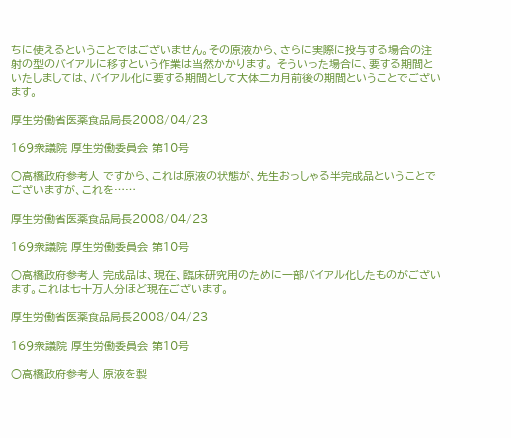ちに使えるということではございません。その原液から、さらに実際に投与する場合の注射の型のバイアルに移すという作業は当然かかります。 そういった場合に、要する期間といたしましては、バイアル化に要する期間として大体二カ月前後の期間ということでございます。

厚生労働省医薬食品局長2008/04/23

169衆議院 厚生労働委員会 第10号

○高橋政府参考人 ですから、これは原液の状態が、先生おっしゃる半完成品ということでございますが、これを……

厚生労働省医薬食品局長2008/04/23

169衆議院 厚生労働委員会 第10号

○高橋政府参考人 完成品は、現在、臨床研究用のために一部バイアル化したものがございます。これは七十万人分ほど現在ございます。

厚生労働省医薬食品局長2008/04/23

169衆議院 厚生労働委員会 第10号

○高橋政府参考人 原液を製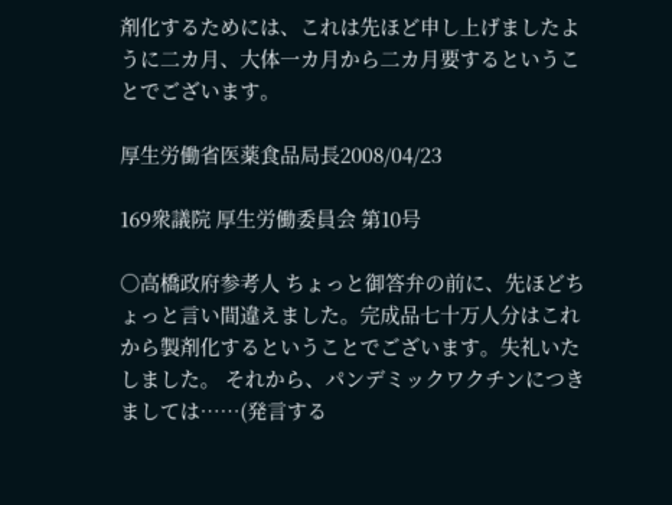剤化するためには、これは先ほど申し上げましたように二カ月、大体一カ月から二カ月要するということでございます。

厚生労働省医薬食品局長2008/04/23

169衆議院 厚生労働委員会 第10号

○高橋政府参考人 ちょっと御答弁の前に、先ほどちょっと言い間違えました。完成品七十万人分はこれから製剤化するということでございます。失礼いたしました。 それから、パンデミックワクチンにつきましては……(発言する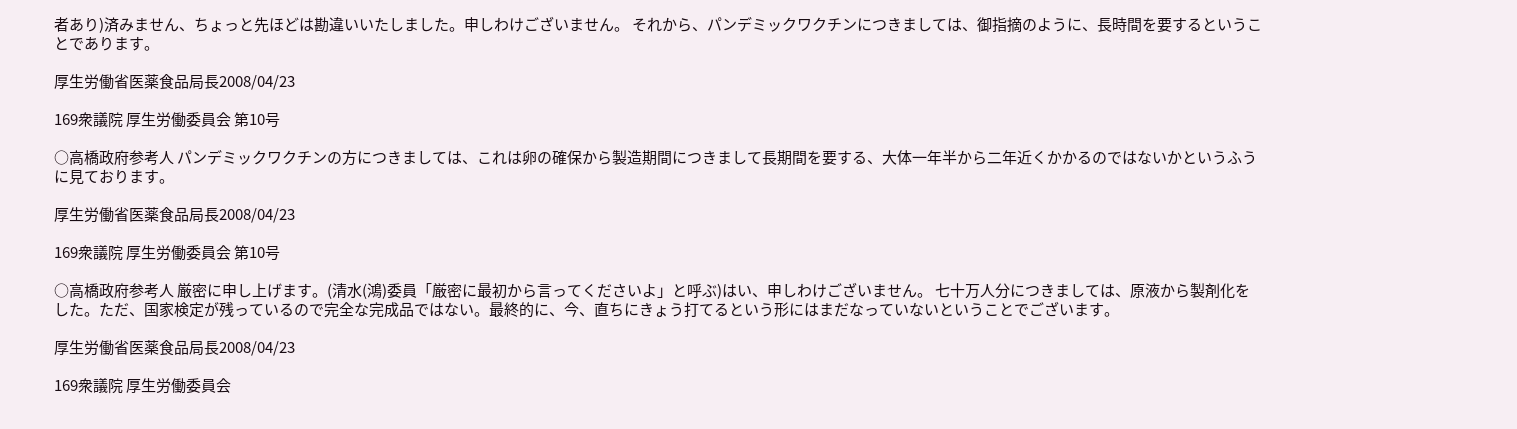者あり)済みません、ちょっと先ほどは勘違いいたしました。申しわけございません。 それから、パンデミックワクチンにつきましては、御指摘のように、長時間を要するということであります。

厚生労働省医薬食品局長2008/04/23

169衆議院 厚生労働委員会 第10号

○高橋政府参考人 パンデミックワクチンの方につきましては、これは卵の確保から製造期間につきまして長期間を要する、大体一年半から二年近くかかるのではないかというふうに見ております。

厚生労働省医薬食品局長2008/04/23

169衆議院 厚生労働委員会 第10号

○高橋政府参考人 厳密に申し上げます。(清水(鴻)委員「厳密に最初から言ってくださいよ」と呼ぶ)はい、申しわけございません。 七十万人分につきましては、原液から製剤化をした。ただ、国家検定が残っているので完全な完成品ではない。最終的に、今、直ちにきょう打てるという形にはまだなっていないということでございます。

厚生労働省医薬食品局長2008/04/23

169衆議院 厚生労働委員会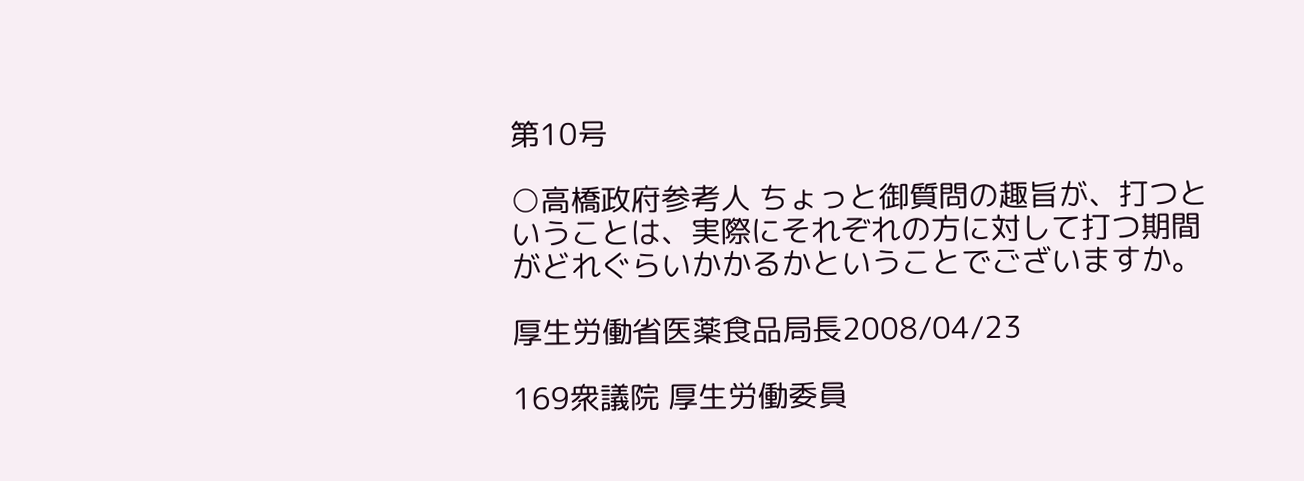第10号

○高橋政府参考人 ちょっと御質問の趣旨が、打つということは、実際にそれぞれの方に対して打つ期間がどれぐらいかかるかということでございますか。

厚生労働省医薬食品局長2008/04/23

169衆議院 厚生労働委員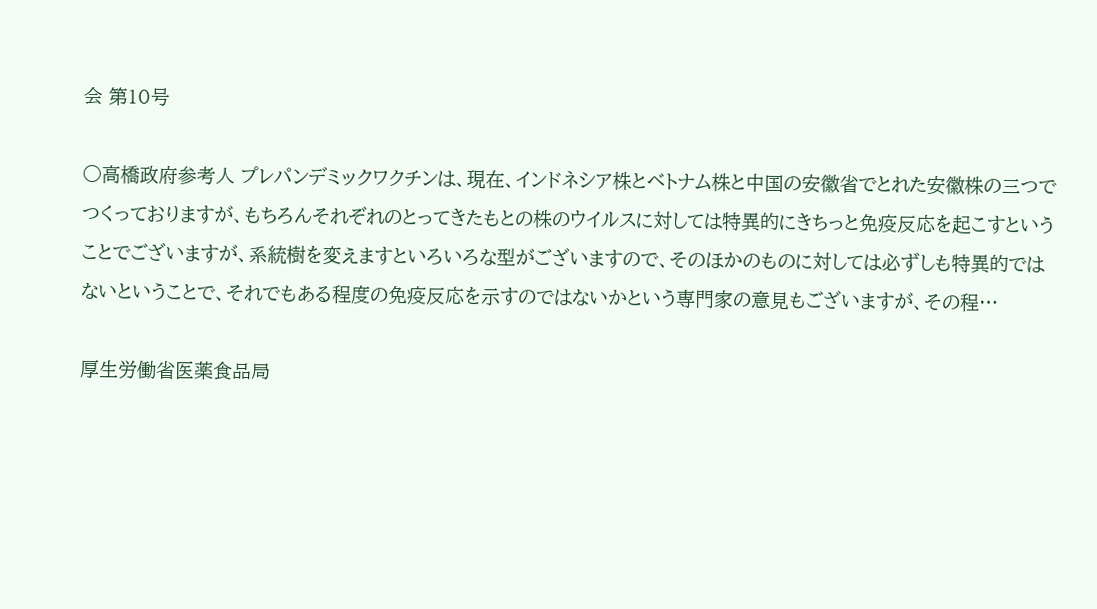会 第10号

○高橋政府参考人 プレパンデミックワクチンは、現在、インドネシア株とベトナム株と中国の安徽省でとれた安徽株の三つでつくっておりますが、もちろんそれぞれのとってきたもとの株のウイルスに対しては特異的にきちっと免疫反応を起こすということでございますが、系統樹を変えますといろいろな型がございますので、そのほかのものに対しては必ずしも特異的ではないということで、それでもある程度の免疫反応を示すのではないかという専門家の意見もございますが、その程…

厚生労働省医薬食品局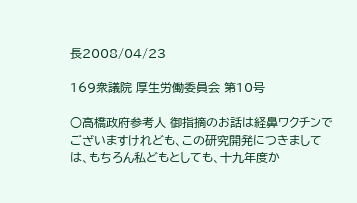長2008/04/23

169衆議院 厚生労働委員会 第10号

○高橋政府参考人 御指摘のお話は経鼻ワクチンでございますけれども、この研究開発につきましては、もちろん私どもとしても、十九年度か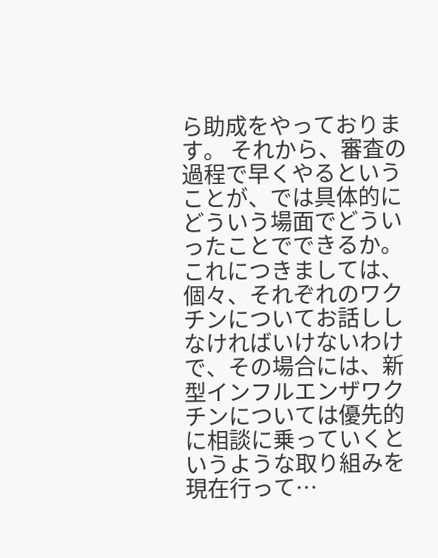ら助成をやっております。 それから、審査の過程で早くやるということが、では具体的にどういう場面でどういったことでできるか。これにつきましては、個々、それぞれのワクチンについてお話ししなければいけないわけで、その場合には、新型インフルエンザワクチンについては優先的に相談に乗っていくというような取り組みを現在行って…